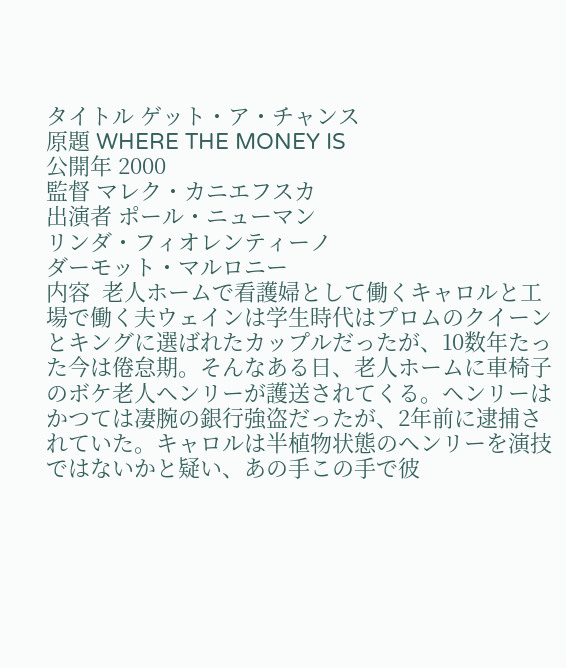タイトル ゲット・ア・チャンス
原題 WHERE THE MONEY IS
公開年 2000
監督 マレク・カニエフスカ
出演者 ポール・ニューマン
リンダ・フィオレンティーノ
ダーモット・マルロニー
内容  老人ホームで看護婦として働くキャロルと工場で働く夫ウェインは学生時代はプロムのクイーンとキングに選ばれたカップルだったが、10数年たった今は倦怠期。そんなある日、老人ホームに車椅子のボケ老人ヘンリーが護送されてくる。ヘンリーはかつては凄腕の銀行強盗だったが、2年前に逮捕されていた。キャロルは半植物状態のヘンリーを演技ではないかと疑い、あの手この手で彼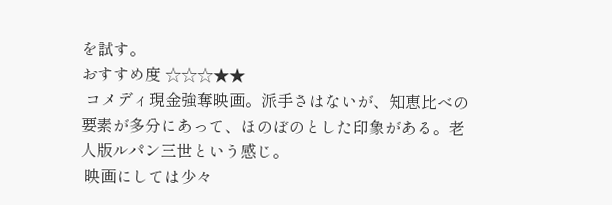を試す。
おすすめ度 ☆☆☆★★
 コメディ現金強奪映画。派手さはないが、知恵比べの要素が多分にあって、ほのぼのとした印象がある。老人版ルパン三世という感じ。
 映画にしては少々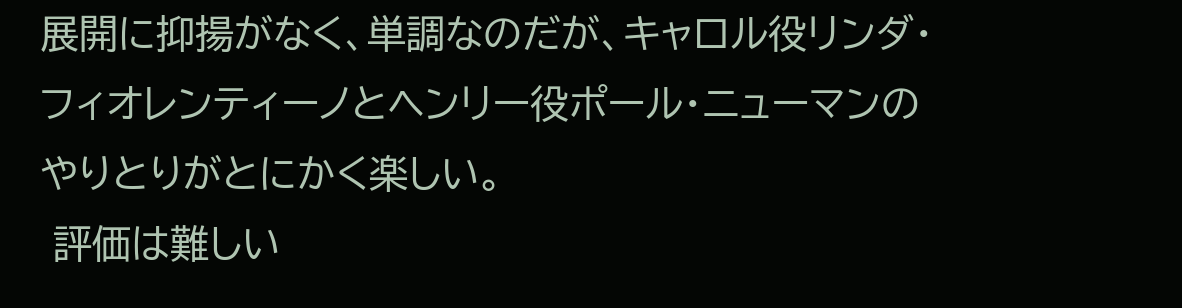展開に抑揚がなく、単調なのだが、キャロル役リンダ・フィオレンティーノとヘンリー役ポール・ニューマンのやりとりがとにかく楽しい。
 評価は難しい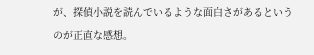が、探偵小説を読んでいるような面白さがあるというのが正直な感想。